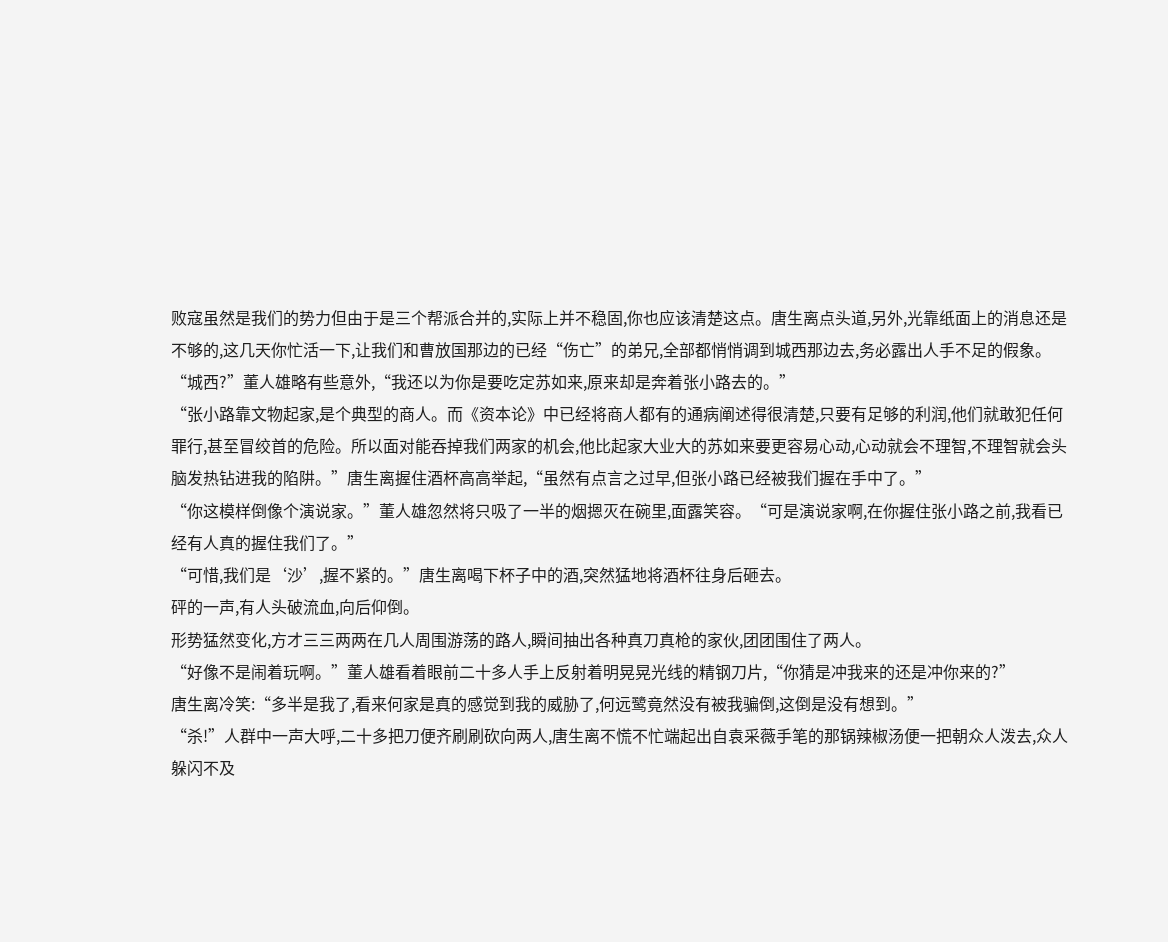败寇虽然是我们的势力但由于是三个帮派合并的,实际上并不稳固,你也应该清楚这点。唐生离点头道,另外,光靠纸面上的消息还是不够的,这几天你忙活一下,让我们和曹放国那边的已经“伤亡”的弟兄,全部都悄悄调到城西那边去,务必露出人手不足的假象。
“城西?”董人雄略有些意外,“我还以为你是要吃定苏如来,原来却是奔着张小路去的。”
“张小路靠文物起家,是个典型的商人。而《资本论》中已经将商人都有的通病阐述得很清楚,只要有足够的利润,他们就敢犯任何罪行,甚至冒绞首的危险。所以面对能吞掉我们两家的机会,他比起家大业大的苏如来要更容易心动,心动就会不理智,不理智就会头脑发热钻进我的陷阱。”唐生离握住酒杯高高举起,“虽然有点言之过早,但张小路已经被我们握在手中了。”
“你这模样倒像个演说家。”董人雄忽然将只吸了一半的烟摁灭在碗里,面露笑容。“可是演说家啊,在你握住张小路之前,我看已经有人真的握住我们了。”
“可惜,我们是‘沙’,握不紧的。”唐生离喝下杯子中的酒,突然猛地将酒杯往身后砸去。
砰的一声,有人头破流血,向后仰倒。
形势猛然变化,方才三三两两在几人周围游荡的路人,瞬间抽出各种真刀真枪的家伙,团团围住了两人。
“好像不是闹着玩啊。”董人雄看着眼前二十多人手上反射着明晃晃光线的精钢刀片,“你猜是冲我来的还是冲你来的?”
唐生离冷笑:“多半是我了,看来何家是真的感觉到我的威胁了,何远鹭竟然没有被我骗倒,这倒是没有想到。”
“杀!”人群中一声大呼,二十多把刀便齐刷刷砍向两人,唐生离不慌不忙端起出自袁采薇手笔的那锅辣椒汤便一把朝众人泼去,众人躲闪不及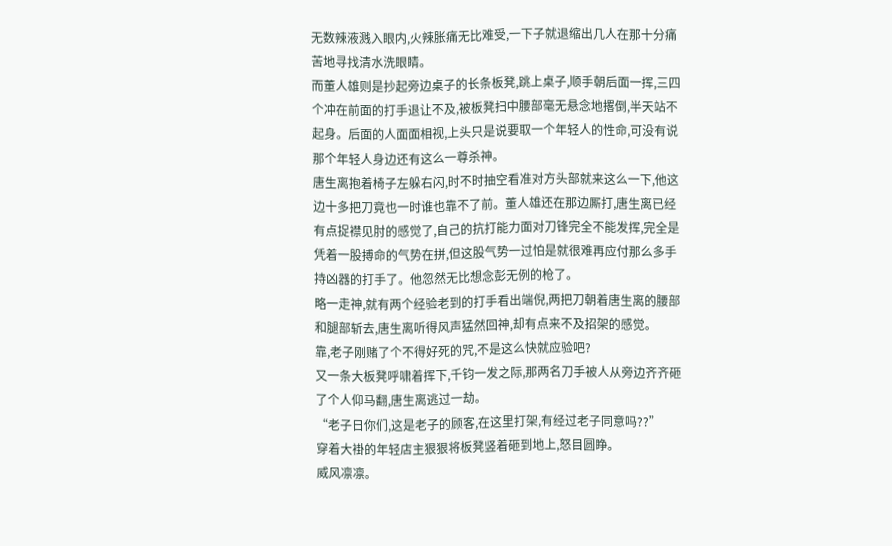无数辣液溅入眼内,火辣胀痛无比难受,一下子就退缩出几人在那十分痛苦地寻找清水洗眼睛。
而董人雄则是抄起旁边桌子的长条板凳,跳上桌子,顺手朝后面一挥,三四个冲在前面的打手退让不及,被板凳扫中腰部毫无悬念地撂倒,半天站不起身。后面的人面面相视,上头只是说要取一个年轻人的性命,可没有说那个年轻人身边还有这么一尊杀神。
唐生离抱着椅子左躲右闪,时不时抽空看准对方头部就来这么一下,他这边十多把刀竟也一时谁也靠不了前。董人雄还在那边厮打,唐生离已经有点捉襟见肘的感觉了,自己的抗打能力面对刀锋完全不能发挥,完全是凭着一股搏命的气势在拼,但这股气势一过怕是就很难再应付那么多手持凶器的打手了。他忽然无比想念彭无例的枪了。
略一走神,就有两个经验老到的打手看出端倪,两把刀朝着唐生离的腰部和腿部斩去,唐生离听得风声猛然回神,却有点来不及招架的感觉。
靠,老子刚赌了个不得好死的咒,不是这么快就应验吧?
又一条大板凳呼啸着挥下,千钧一发之际,那两名刀手被人从旁边齐齐砸了个人仰马翻,唐生离逃过一劫。
“老子日你们,这是老子的顾客,在这里打架,有经过老子同意吗??”
穿着大褂的年轻店主狠狠将板凳竖着砸到地上,怒目圆睁。
威风凛凛。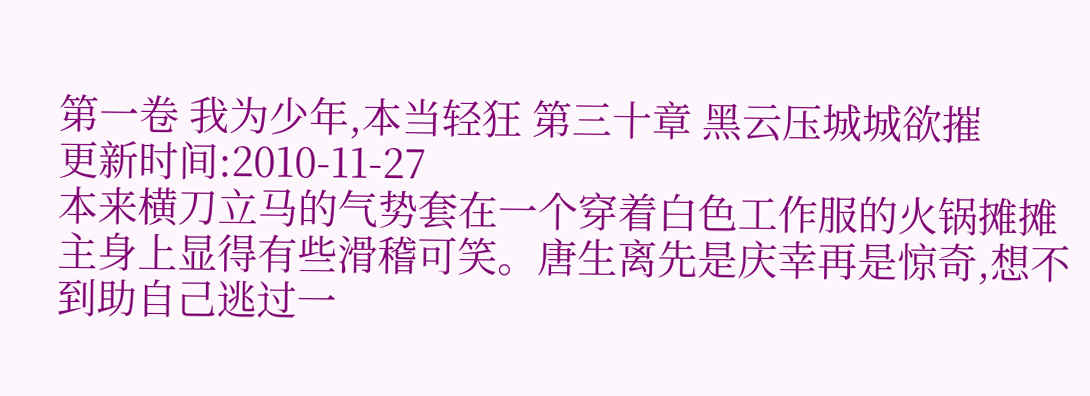第一卷 我为少年,本当轻狂 第三十章 黑云压城城欲摧
更新时间:2010-11-27
本来横刀立马的气势套在一个穿着白色工作服的火锅摊摊主身上显得有些滑稽可笑。唐生离先是庆幸再是惊奇,想不到助自己逃过一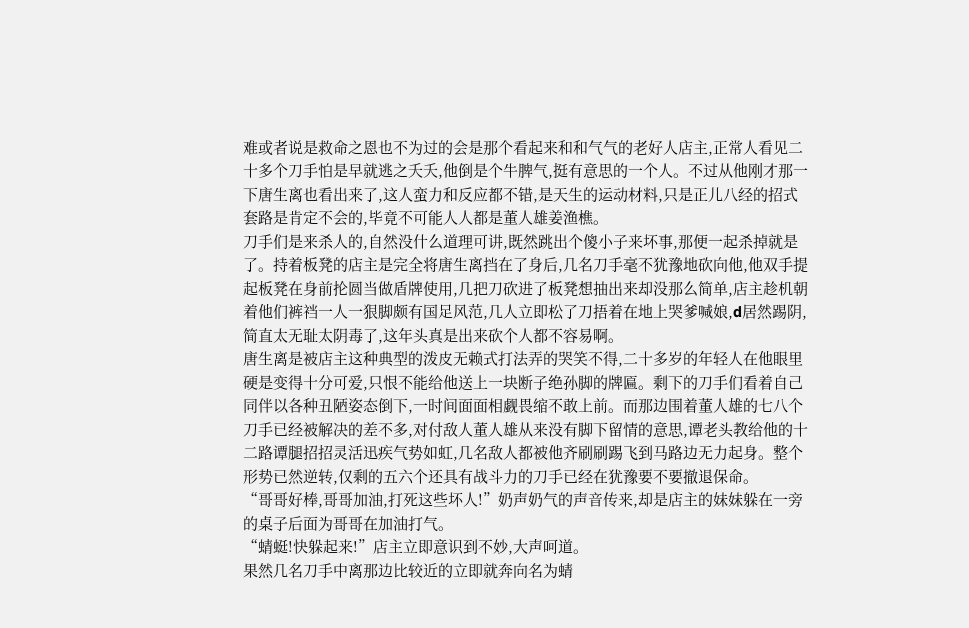难或者说是救命之恩也不为过的会是那个看起来和和气气的老好人店主,正常人看见二十多个刀手怕是早就逃之夭夭,他倒是个牛脾气,挺有意思的一个人。不过从他刚才那一下唐生离也看出来了,这人蛮力和反应都不错,是天生的运动材料,只是正儿八经的招式套路是肯定不会的,毕竟不可能人人都是董人雄姜渔樵。
刀手们是来杀人的,自然没什么道理可讲,既然跳出个傻小子来坏事,那便一起杀掉就是了。持着板凳的店主是完全将唐生离挡在了身后,几名刀手毫不犹豫地砍向他,他双手提起板凳在身前抡圆当做盾牌使用,几把刀砍进了板凳想抽出来却没那么简单,店主趁机朝着他们裤裆一人一狠脚颇有国足风范,几人立即松了刀捂着在地上哭爹喊娘,d居然踢阴,简直太无耻太阴毒了,这年头真是出来砍个人都不容易啊。
唐生离是被店主这种典型的泼皮无赖式打法弄的哭笑不得,二十多岁的年轻人在他眼里硬是变得十分可爱,只恨不能给他送上一块断子绝孙脚的牌匾。剩下的刀手们看着自己同伴以各种丑陋姿态倒下,一时间面面相觑畏缩不敢上前。而那边围着董人雄的七八个刀手已经被解决的差不多,对付敌人董人雄从来没有脚下留情的意思,谭老头教给他的十二路谭腿招招灵活迅疾气势如虹,几名敌人都被他齐刷刷踢飞到马路边无力起身。整个形势已然逆转,仅剩的五六个还具有战斗力的刀手已经在犹豫要不要撤退保命。
“哥哥好棒,哥哥加油,打死这些坏人!”奶声奶气的声音传来,却是店主的妹妹躲在一旁的桌子后面为哥哥在加油打气。
“蜻蜓!快躲起来!”店主立即意识到不妙,大声呵道。
果然几名刀手中离那边比较近的立即就奔向名为蜻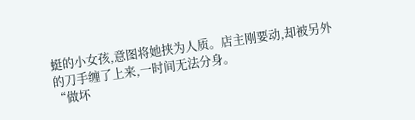蜓的小女孩,意图将她挟为人质。店主刚要动,却被另外的刀手缠了上来,一时间无法分身。
“做坏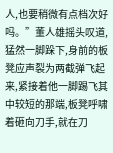人,也要稍微有点档次好吗。”董人雄摇头叹道,猛然一脚跺下,身前的板凳应声裂为两截弹飞起来,紧接着他一脚踢飞其中较短的那端,板凳呼啸着砸向刀手,就在刀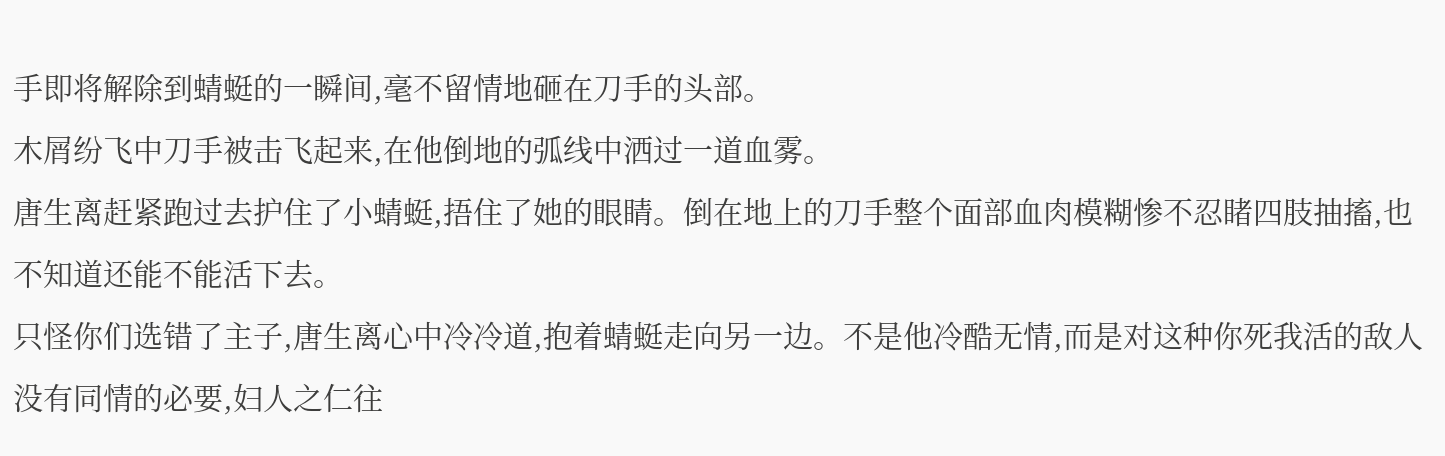手即将解除到蜻蜓的一瞬间,毫不留情地砸在刀手的头部。
木屑纷飞中刀手被击飞起来,在他倒地的弧线中洒过一道血雾。
唐生离赶紧跑过去护住了小蜻蜓,捂住了她的眼睛。倒在地上的刀手整个面部血肉模糊惨不忍睹四肢抽搐,也不知道还能不能活下去。
只怪你们选错了主子,唐生离心中冷冷道,抱着蜻蜓走向另一边。不是他冷酷无情,而是对这种你死我活的敌人没有同情的必要,妇人之仁往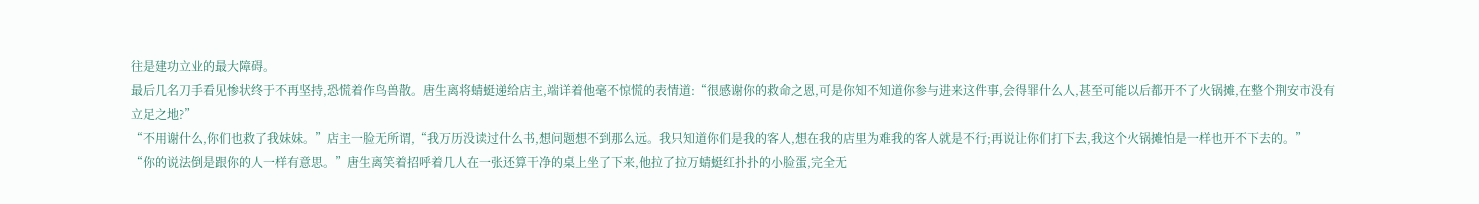往是建功立业的最大障碍。
最后几名刀手看见惨状终于不再坚持,恐慌着作鸟兽散。唐生离将蜻蜓递给店主,端详着他毫不惊慌的表情道:“很感谢你的救命之恩,可是你知不知道你参与进来这件事,会得罪什么人,甚至可能以后都开不了火锅摊,在整个荆安市没有立足之地?”
“不用谢什么,你们也救了我妹妹。”店主一脸无所谓,“我万历没读过什么书,想问题想不到那么远。我只知道你们是我的客人,想在我的店里为难我的客人就是不行;再说让你们打下去,我这个火锅摊怕是一样也开不下去的。”
“你的说法倒是跟你的人一样有意思。”唐生离笑着招呼着几人在一张还算干净的桌上坐了下来,他拉了拉万蜻蜓红扑扑的小脸蛋,完全无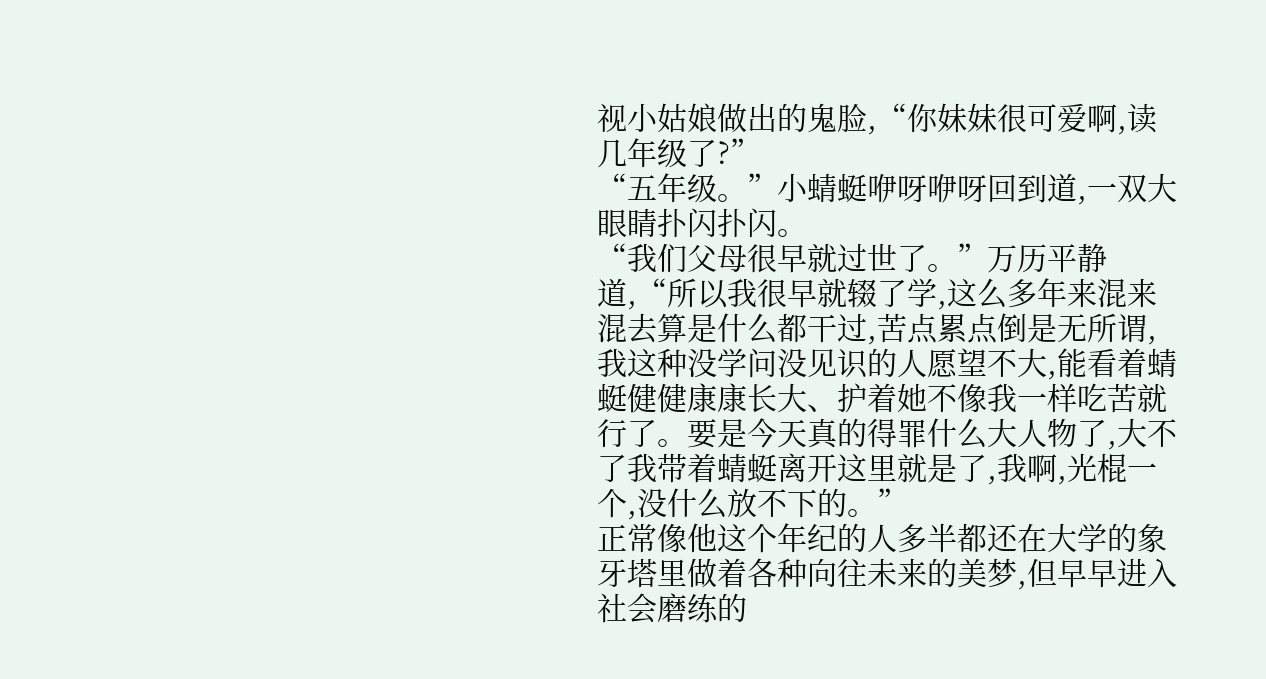视小姑娘做出的鬼脸,“你妹妹很可爱啊,读几年级了?”
“五年级。”小蜻蜓咿呀咿呀回到道,一双大眼睛扑闪扑闪。
“我们父母很早就过世了。”万历平静道,“所以我很早就辍了学,这么多年来混来混去算是什么都干过,苦点累点倒是无所谓,我这种没学问没见识的人愿望不大,能看着蜻蜓健健康康长大、护着她不像我一样吃苦就行了。要是今天真的得罪什么大人物了,大不了我带着蜻蜓离开这里就是了,我啊,光棍一个,没什么放不下的。”
正常像他这个年纪的人多半都还在大学的象牙塔里做着各种向往未来的美梦,但早早进入社会磨练的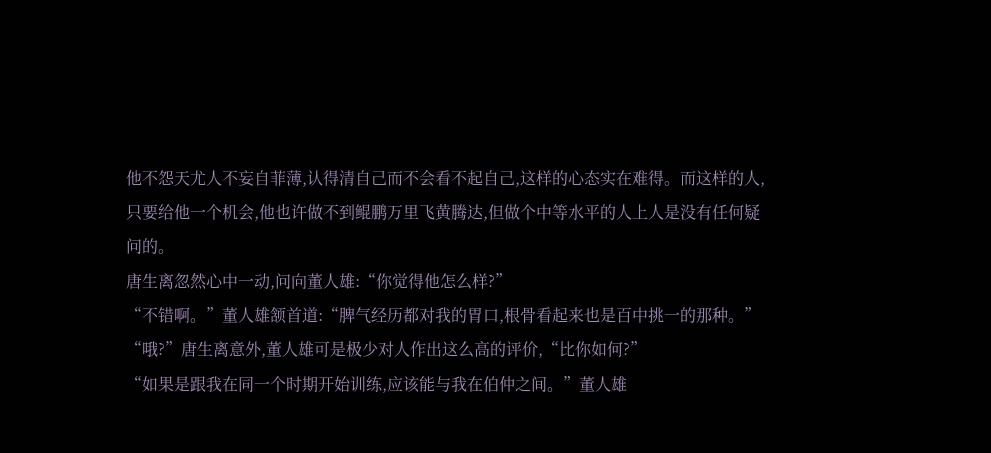他不怨天尤人不妄自菲薄,认得清自己而不会看不起自己,这样的心态实在难得。而这样的人,只要给他一个机会,他也许做不到鲲鹏万里飞黄腾达,但做个中等水平的人上人是没有任何疑问的。
唐生离忽然心中一动,问向董人雄:“你觉得他怎么样?”
“不错啊。”董人雄颔首道:“脾气经历都对我的胃口,根骨看起来也是百中挑一的那种。”
“哦?”唐生离意外,董人雄可是极少对人作出这么高的评价,“比你如何?”
“如果是跟我在同一个时期开始训练,应该能与我在伯仲之间。”董人雄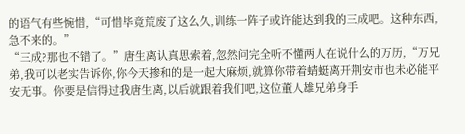的语气有些惋惜,“可惜毕竟荒废了这么久,训练一阵子或许能达到我的三成吧。这种东西,急不来的。”
“三成?那也不错了。”唐生离认真思索着,忽然问完全听不懂两人在说什么的万历,“万兄弟,我可以老实告诉你,你今天掺和的是一起大麻烦,就算你带着蜻蜓离开荆安市也未必能平安无事。你要是信得过我唐生离,以后就跟着我们吧,这位董人雄兄弟身手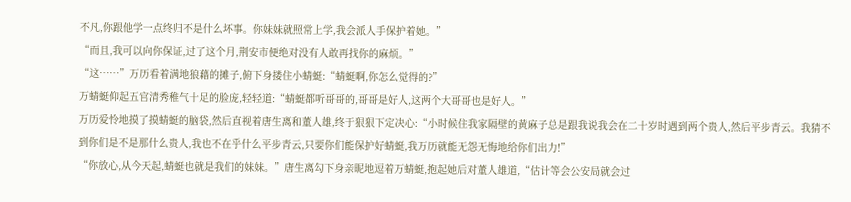不凡,你跟他学一点终归不是什么坏事。你妹妹就照常上学,我会派人手保护着她。”
“而且,我可以向你保证,过了这个月,荆安市便绝对没有人敢再找你的麻烦。”
“这……”万历看着满地狼藉的摊子,俯下身搂住小蜻蜓:“蜻蜓啊,你怎么觉得的?”
万蜻蜓仰起五官清秀稚气十足的脸庞,轻轻道:“蜻蜓都听哥哥的,哥哥是好人,这两个大哥哥也是好人。”
万历爱怜地摸了摸蜻蜓的脑袋,然后直视着唐生离和董人雄,终于狠狠下定决心:“小时候住我家隔壁的黄麻子总是跟我说我会在二十岁时遇到两个贵人,然后平步青云。我猜不到你们是不是那什么贵人,我也不在乎什么平步青云,只要你们能保护好蜻蜓,我万历就能无怨无悔地给你们出力!”
“你放心,从今天起,蜻蜓也就是我们的妹妹。”唐生离勾下身亲昵地逗着万蜻蜓,抱起她后对董人雄道,“估计等会公安局就会过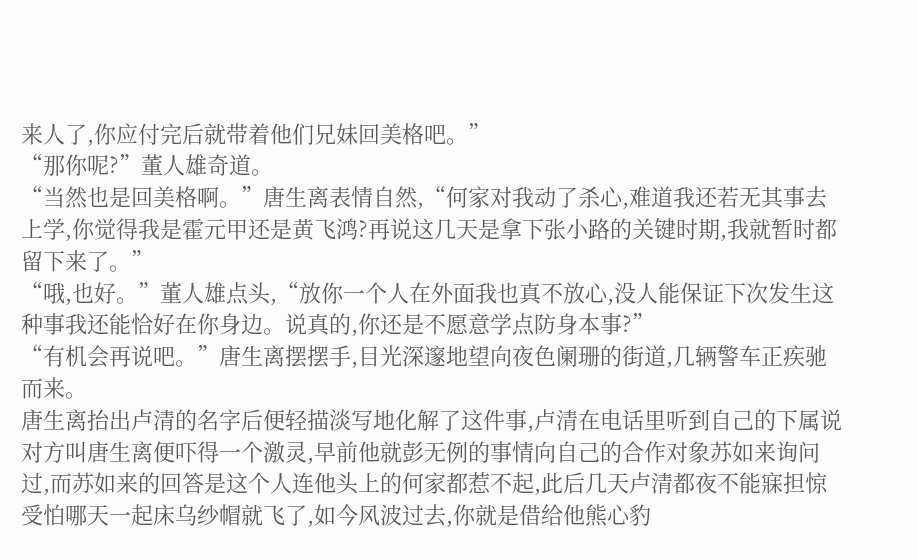来人了,你应付完后就带着他们兄妹回美格吧。”
“那你呢?”董人雄奇道。
“当然也是回美格啊。”唐生离表情自然,“何家对我动了杀心,难道我还若无其事去上学,你觉得我是霍元甲还是黄飞鸿?再说这几天是拿下张小路的关键时期,我就暂时都留下来了。”
“哦,也好。”董人雄点头,“放你一个人在外面我也真不放心,没人能保证下次发生这种事我还能恰好在你身边。说真的,你还是不愿意学点防身本事?”
“有机会再说吧。”唐生离摆摆手,目光深邃地望向夜色阑珊的街道,几辆警车正疾驰而来。
唐生离抬出卢清的名字后便轻描淡写地化解了这件事,卢清在电话里听到自己的下属说对方叫唐生离便吓得一个激灵,早前他就彭无例的事情向自己的合作对象苏如来询问过,而苏如来的回答是这个人连他头上的何家都惹不起,此后几天卢清都夜不能寐担惊受怕哪天一起床乌纱帽就飞了,如今风波过去,你就是借给他熊心豹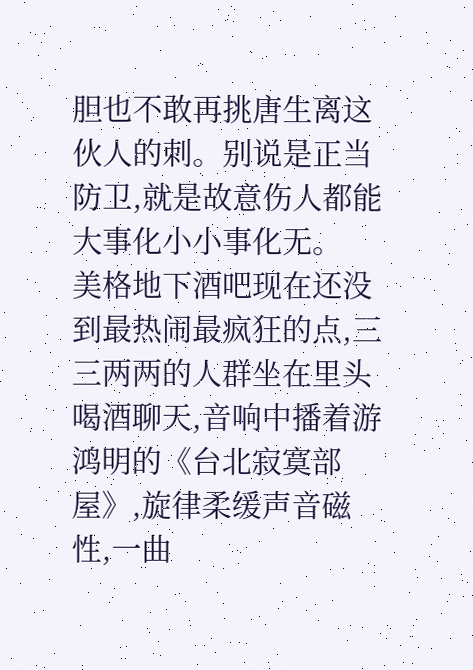胆也不敢再挑唐生离这伙人的刺。别说是正当防卫,就是故意伤人都能大事化小小事化无。
美格地下酒吧现在还没到最热闹最疯狂的点,三三两两的人群坐在里头喝酒聊天,音响中播着游鸿明的《台北寂寞部屋》,旋律柔缓声音磁性,一曲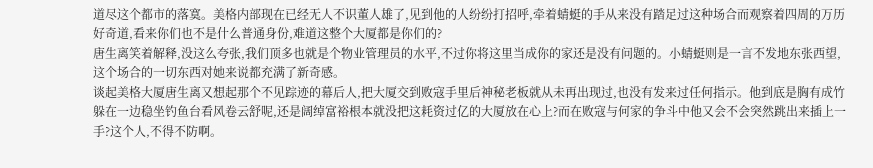道尽这个都市的落寞。美格内部现在已经无人不识董人雄了,见到他的人纷纷打招呼,牵着蜻蜓的手从来没有踏足过这种场合而观察着四周的万历好奇道,看来你们也不是什么普通身份,难道这整个大厦都是你们的?
唐生离笑着解释,没这么夸张,我们顶多也就是个物业管理员的水平,不过你将这里当成你的家还是没有问题的。小蜻蜓则是一言不发地东张西望,这个场合的一切东西对她来说都充满了新奇感。
谈起美格大厦唐生离又想起那个不见踪迹的幕后人,把大厦交到败寇手里后神秘老板就从未再出现过,也没有发来过任何指示。他到底是胸有成竹躲在一边稳坐钓鱼台看风卷云舒呢,还是阔绰富裕根本就没把这耗资过亿的大厦放在心上?而在败寇与何家的争斗中他又会不会突然跳出来插上一手?这个人,不得不防啊。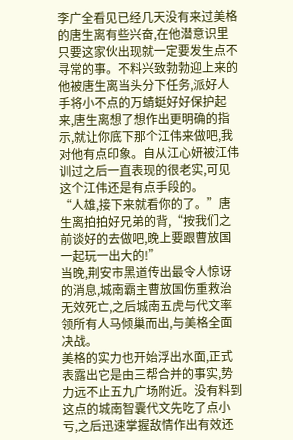李广全看见已经几天没有来过美格的唐生离有些兴奋,在他潜意识里只要这家伙出现就一定要发生点不寻常的事。不料兴致勃勃迎上来的他被唐生离当头分下任务,派好人手将小不点的万蜻蜓好好保护起来,唐生离想了想作出更明确的指示,就让你底下那个江伟来做吧,我对他有点印象。自从江心妍被江伟训过之后一直表现的很老实,可见这个江伟还是有点手段的。
“人雄,接下来就看你的了。”唐生离拍拍好兄弟的背,“按我们之前谈好的去做吧,晚上要跟曹放国一起玩一出大的!”
当晚,荆安市黑道传出最令人惊讶的消息,城南霸主曹放国伤重救治无效死亡,之后城南五虎与代文率领所有人马倾巢而出,与美格全面决战。
美格的实力也开始浮出水面,正式表露出它是由三帮合并的事实,势力远不止五九广场附近。没有料到这点的城南智囊代文先吃了点小亏,之后迅速掌握敌情作出有效还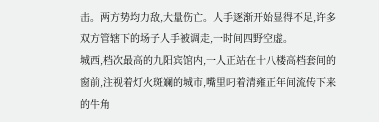击。两方势均力敌,大量伤亡。人手逐渐开始显得不足,许多双方管辖下的场子人手被调走,一时间四野空虚。
城西,档次最高的九阳宾馆内,一人正站在十八楼高档套间的窗前,注视着灯火斑斓的城市,嘴里叼着清雍正年间流传下来的牛角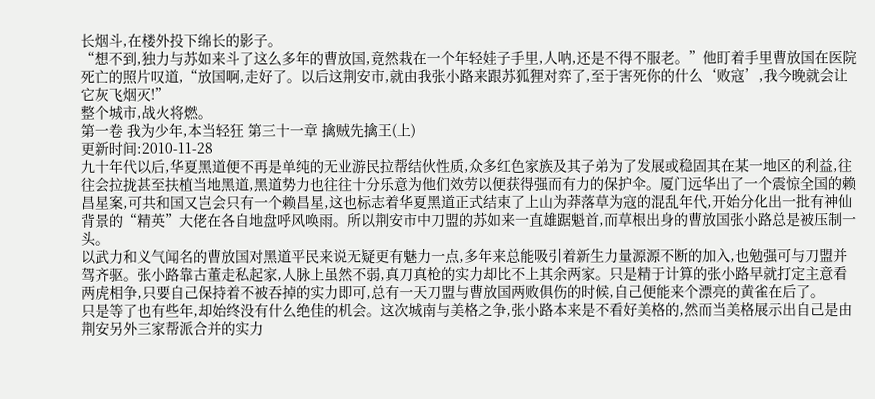长烟斗,在楼外投下绵长的影子。
“想不到,独力与苏如来斗了这么多年的曹放国,竟然栽在一个年轻娃子手里,人呐,还是不得不服老。”他盯着手里曹放国在医院死亡的照片叹道,“放国啊,走好了。以后这荆安市,就由我张小路来跟苏狐狸对弈了,至于害死你的什么‘败寇’,我今晚就会让它灰飞烟灭!”
整个城市,战火将燃。
第一卷 我为少年,本当轻狂 第三十一章 擒贼先擒王(上)
更新时间:2010-11-28
九十年代以后,华夏黑道便不再是单纯的无业游民拉帮结伙性质,众多红色家族及其子弟为了发展或稳固其在某一地区的利益,往往会拉拢甚至扶植当地黑道,黑道势力也往往十分乐意为他们效劳以便获得强而有力的保护伞。厦门远华出了一个震惊全国的赖昌星案,可共和国又岂会只有一个赖昌星,这也标志着华夏黑道正式结束了上山为莽落草为寇的混乱年代,开始分化出一批有神仙背景的“精英”大佬在各自地盘呼风唤雨。所以荆安市中刀盟的苏如来一直雄踞魁首,而草根出身的曹放国张小路总是被压制一头。
以武力和义气闻名的曹放国对黑道平民来说无疑更有魅力一点,多年来总能吸引着新生力量源源不断的加入,也勉强可与刀盟并驾齐驱。张小路靠古董走私起家,人脉上虽然不弱,真刀真枪的实力却比不上其余两家。只是精于计算的张小路早就打定主意看两虎相争,只要自己保持着不被吞掉的实力即可,总有一天刀盟与曹放国两败俱伤的时候,自己便能来个漂亮的黄雀在后了。
只是等了也有些年,却始终没有什么绝佳的机会。这次城南与美格之争,张小路本来是不看好美格的,然而当美格展示出自己是由荆安另外三家帮派合并的实力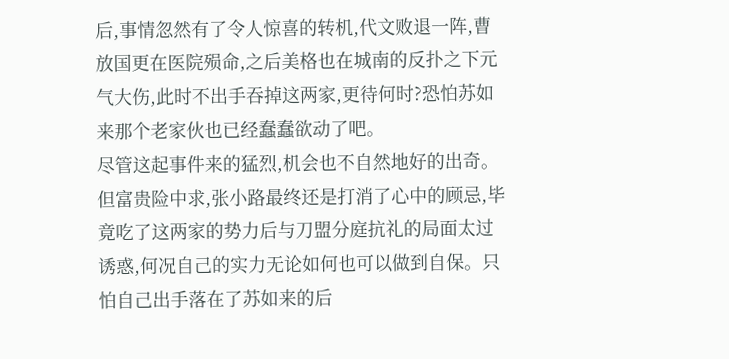后,事情忽然有了令人惊喜的转机,代文败退一阵,曹放国更在医院殒命,之后美格也在城南的反扑之下元气大伤,此时不出手吞掉这两家,更待何时?恐怕苏如来那个老家伙也已经蠢蠢欲动了吧。
尽管这起事件来的猛烈,机会也不自然地好的出奇。但富贵险中求,张小路最终还是打消了心中的顾忌,毕竟吃了这两家的势力后与刀盟分庭抗礼的局面太过诱惑,何况自己的实力无论如何也可以做到自保。只怕自己出手落在了苏如来的后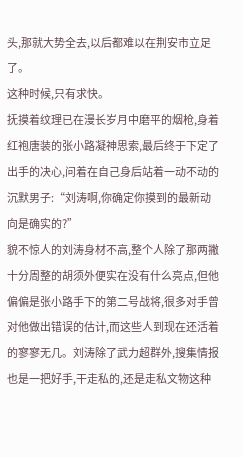头,那就大势全去,以后都难以在荆安市立足了。
这种时候,只有求快。
抚摸着纹理已在漫长岁月中磨平的烟枪,身着红袍唐装的张小路凝神思索,最后终于下定了出手的决心,问着在自己身后站着一动不动的沉默男子:“刘涛啊,你确定你摸到的最新动向是确实的?”
貌不惊人的刘涛身材不高,整个人除了那两撇十分周整的胡须外便实在没有什么亮点,但他偏偏是张小路手下的第二号战将,很多对手曾对他做出错误的估计,而这些人到现在还活着的寥寥无几。刘涛除了武力超群外,搜集情报也是一把好手,干走私的,还是走私文物这种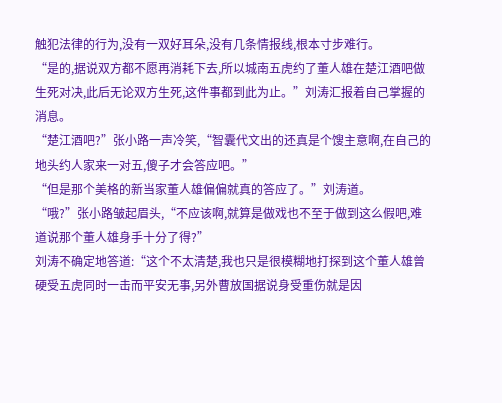触犯法律的行为,没有一双好耳朵,没有几条情报线,根本寸步难行。
“是的,据说双方都不愿再消耗下去,所以城南五虎约了董人雄在楚江酒吧做生死对决,此后无论双方生死,这件事都到此为止。”刘涛汇报着自己掌握的消息。
“楚江酒吧?”张小路一声冷笑,“智囊代文出的还真是个馊主意啊,在自己的地头约人家来一对五,傻子才会答应吧。”
“但是那个美格的新当家董人雄偏偏就真的答应了。”刘涛道。
“哦?”张小路皱起眉头,“不应该啊,就算是做戏也不至于做到这么假吧,难道说那个董人雄身手十分了得?”
刘涛不确定地答道:“这个不太清楚,我也只是很模糊地打探到这个董人雄曾硬受五虎同时一击而平安无事,另外曹放国据说身受重伤就是因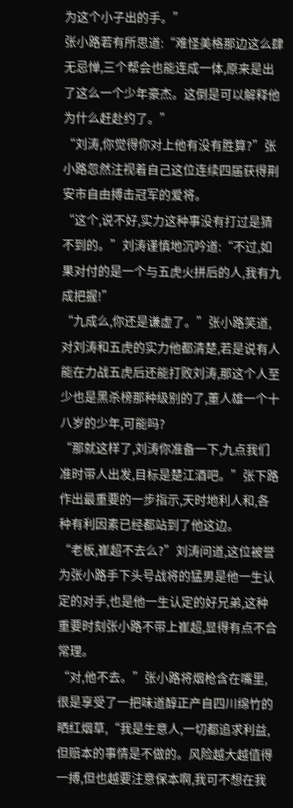为这个小子出的手。”
张小路若有所思道:“难怪美格那边这么肆无忌惮,三个帮会也能连成一体,原来是出了这么一个少年豪杰。这倒是可以解释他为什么赶赴约了。”
“刘涛,你觉得你对上他有没有胜算?”张小路忽然注视着自己这位连续四届获得荆安市自由搏击冠军的爱将。
“这个,说不好,实力这种事没有打过是猜不到的。”刘涛谨慎地沉吟道:“不过,如果对付的是一个与五虎火拼后的人,我有九成把握!”
“九成么,你还是谦虚了。”张小路笑道,对刘涛和五虎的实力他都清楚,若是说有人能在力战五虎后还能打败刘涛,那这个人至少也是黑杀榜那种级别的了,董人雄一个十八岁的少年,可能吗?
“那就这样了,刘涛你准备一下,九点我们准时带人出发,目标是楚江酒吧。”张下路作出最重要的一步指示,天时地利人和,各种有利因素已经都站到了他这边。
“老板,崔超不去么?”刘涛问道,这位被誉为张小路手下头号战将的猛男是他一生认定的对手,也是他一生认定的好兄弟,这种重要时刻张小路不带上崔超,显得有点不合常理。
“对,他不去。”张小路将烟枪含在嘴里,很是享受了一把味道醇正产自四川绵竹的晒红烟草,“我是生意人,一切都追求利益,但赔本的事情是不做的。风险越大越值得一搏,但也越要注意保本啊,我可不想在我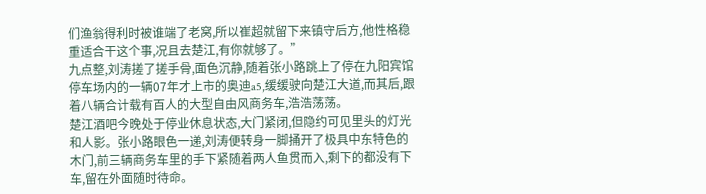们渔翁得利时被谁端了老窝,所以崔超就留下来镇守后方,他性格稳重适合干这个事,况且去楚江,有你就够了。”
九点整,刘涛搓了搓手骨,面色沉静,随着张小路跳上了停在九阳宾馆停车场内的一辆07年才上市的奥迪a5,缓缓驶向楚江大道,而其后,跟着八辆合计载有百人的大型自由风商务车,浩浩荡荡。
楚江酒吧今晚处于停业休息状态,大门紧闭,但隐约可见里头的灯光和人影。张小路眼色一递,刘涛便转身一脚捅开了极具中东特色的木门,前三辆商务车里的手下紧随着两人鱼贯而入,剩下的都没有下车,留在外面随时待命。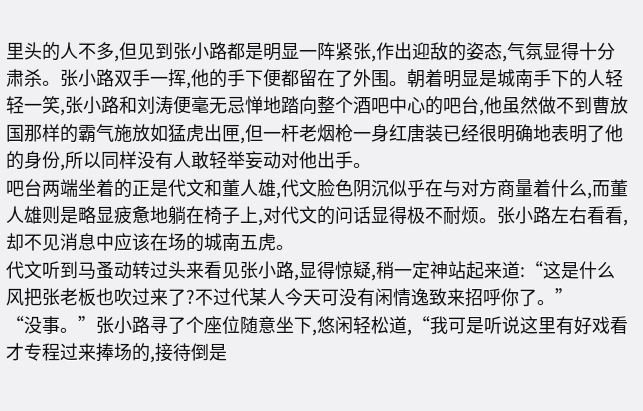里头的人不多,但见到张小路都是明显一阵紧张,作出迎敌的姿态,气氛显得十分肃杀。张小路双手一挥,他的手下便都留在了外围。朝着明显是城南手下的人轻轻一笑,张小路和刘涛便毫无忌惮地踏向整个酒吧中心的吧台,他虽然做不到曹放国那样的霸气施放如猛虎出匣,但一杆老烟枪一身红唐装已经很明确地表明了他的身份,所以同样没有人敢轻举妄动对他出手。
吧台两端坐着的正是代文和董人雄,代文脸色阴沉似乎在与对方商量着什么,而董人雄则是略显疲惫地躺在椅子上,对代文的问话显得极不耐烦。张小路左右看看,却不见消息中应该在场的城南五虎。
代文听到马蚤动转过头来看见张小路,显得惊疑,稍一定神站起来道:“这是什么风把张老板也吹过来了?不过代某人今天可没有闲情逸致来招呼你了。”
“没事。”张小路寻了个座位随意坐下,悠闲轻松道,“我可是听说这里有好戏看才专程过来捧场的,接待倒是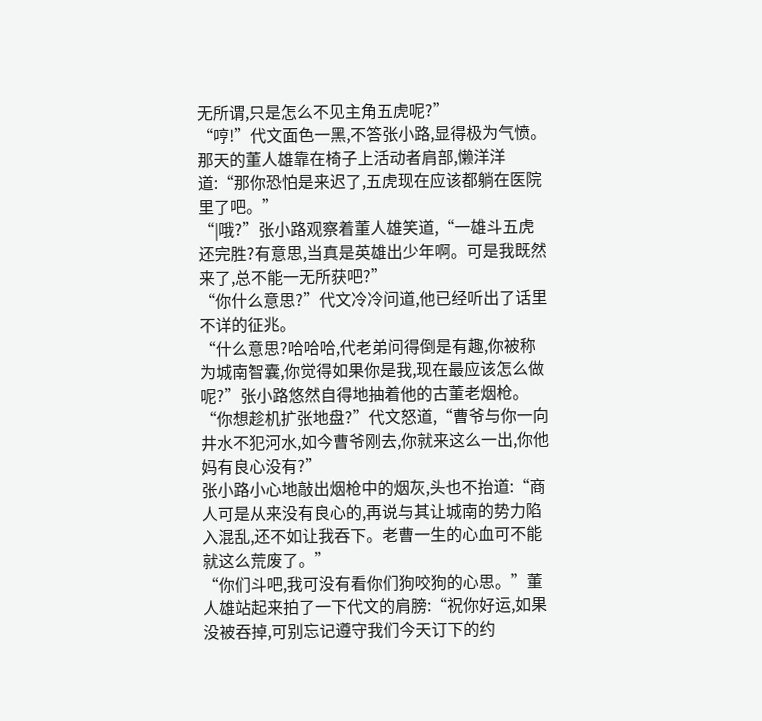无所谓,只是怎么不见主角五虎呢?”
“哼!”代文面色一黑,不答张小路,显得极为气愤。
那天的董人雄靠在椅子上活动者肩部,懒洋洋道:“那你恐怕是来迟了,五虎现在应该都躺在医院里了吧。”
“|哦?”张小路观察着董人雄笑道,“一雄斗五虎还完胜?有意思,当真是英雄出少年啊。可是我既然来了,总不能一无所获吧?”
“你什么意思?”代文冷冷问道,他已经听出了话里不详的征兆。
“什么意思?哈哈哈,代老弟问得倒是有趣,你被称为城南智囊,你觉得如果你是我,现在最应该怎么做呢?”张小路悠然自得地抽着他的古董老烟枪。
“你想趁机扩张地盘?”代文怒道,“曹爷与你一向井水不犯河水,如今曹爷刚去,你就来这么一出,你他妈有良心没有?”
张小路小心地敲出烟枪中的烟灰,头也不抬道:“商人可是从来没有良心的,再说与其让城南的势力陷入混乱,还不如让我吞下。老曹一生的心血可不能就这么荒废了。”
“你们斗吧,我可没有看你们狗咬狗的心思。”董人雄站起来拍了一下代文的肩膀:“祝你好运,如果没被吞掉,可别忘记遵守我们今天订下的约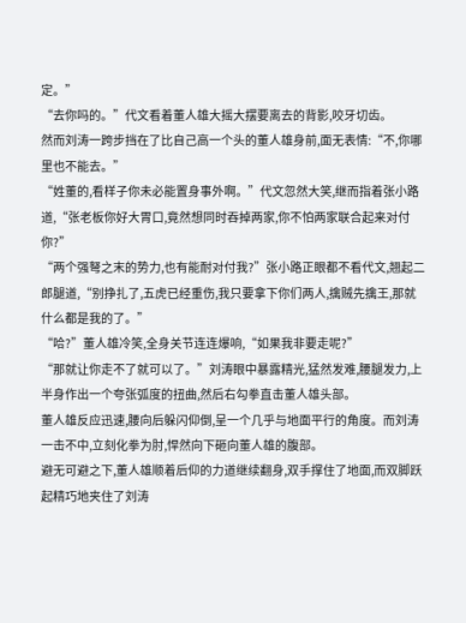定。”
“去你吗的。”代文看着董人雄大摇大摆要离去的背影,咬牙切齿。
然而刘涛一跨步挡在了比自己高一个头的董人雄身前,面无表情:“不,你哪里也不能去。”
“姓董的,看样子你未必能置身事外啊。”代文忽然大笑,继而指着张小路道,“张老板你好大胃口,竟然想同时吞掉两家,你不怕两家联合起来对付你?”
“两个强弩之末的势力,也有能耐对付我?”张小路正眼都不看代文,翘起二郎腿道,“别挣扎了,五虎已经重伤,我只要拿下你们两人,擒贼先擒王,那就什么都是我的了。”
“哈?”董人雄冷笑,全身关节连连爆响,“如果我非要走呢?”
“那就让你走不了就可以了。”刘涛眼中暴露精光,猛然发难,腰腿发力,上半身作出一个夸张弧度的扭曲,然后右勾拳直击董人雄头部。
董人雄反应迅速,腰向后躲闪仰倒,呈一个几乎与地面平行的角度。而刘涛一击不中,立刻化拳为肘,悍然向下砸向董人雄的腹部。
避无可避之下,董人雄顺着后仰的力道继续翻身,双手撑住了地面,而双脚跃起精巧地夹住了刘涛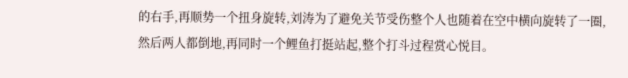的右手,再顺势一个扭身旋转,刘涛为了避免关节受伤整个人也随着在空中横向旋转了一圈,然后两人都倒地,再同时一个鲤鱼打挺站起,整个打斗过程赏心悦目。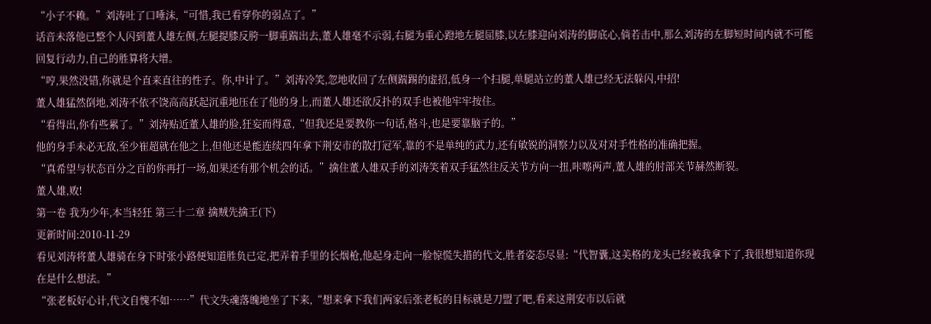“小子不赖。”刘涛吐了口唾沫,“可惜,我已看穿你的弱点了。”
话音未落他已整个人闪到董人雄左侧,左腿提膝反胯一脚重踹出去,董人雄毫不示弱,右腿为重心蹬地左腿屈膝,以左膝迎向刘涛的脚底心,倘若击中,那么刘涛的左脚短时间内就不可能回复行动力,自己的胜算将大增。
“哼,果然没错,你就是个直来直往的性子。你,中计了。”刘涛冷笑,忽地收回了左侧踹踢的虚招,低身一个扫腿,单腿站立的董人雄已经无法躲闪,中招!
董人雄猛然倒地,刘涛不依不饶高高跃起沉重地压在了他的身上,而董人雄还欲反扑的双手也被他牢牢按住。
“看得出,你有些累了。”刘涛贴近董人雄的脸,狂妄而得意,“但我还是要教你一句话,格斗,也是要靠脑子的。”
他的身手未必无敌,至少崔超就在他之上,但他还是能连续四年拿下荆安市的散打冠军,靠的不是单纯的武力,还有敏锐的洞察力以及对对手性格的准确把握。
“真希望与状态百分之百的你再打一场,如果还有那个机会的话。”擒住董人雄双手的刘涛笑着双手猛然往反关节方向一扭,咔嚓两声,董人雄的肘部关节赫然断裂。
董人雄,败!
第一卷 我为少年,本当轻狂 第三十二章 擒贼先擒王(下)
更新时间:2010-11-29
看见刘涛将董人雄骑在身下时张小路便知道胜负已定,把弄着手里的长烟枪,他起身走向一脸惊慌失措的代文,胜者姿态尽显:“代智囊,这美格的龙头已经被我拿下了,我很想知道你现在是什么想法。”
“张老板好心计,代文自愧不如……”代文失魂落魄地坐了下来,“想来拿下我们两家后张老板的目标就是刀盟了吧,看来这荆安市以后就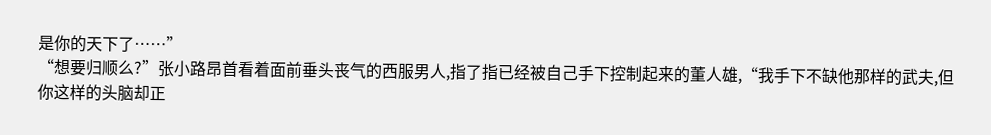是你的天下了……”
“想要归顺么?”张小路昂首看着面前垂头丧气的西服男人,指了指已经被自己手下控制起来的董人雄,“我手下不缺他那样的武夫,但你这样的头脑却正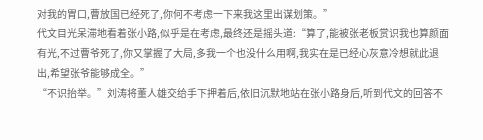对我的胃口,曹放国已经死了,你何不考虑一下来我这里出谋划策。”
代文目光呆滞地看着张小路,似乎是在考虑,最终还是摇头道:“算了,能被张老板赏识我也算颜面有光,不过曹爷死了,你又掌握了大局,多我一个也没什么用啊,我实在是已经心灰意冷想就此退出,希望张爷能够成全。”
“不识抬举。”刘涛将董人雄交给手下押着后,依旧沉默地站在张小路身后,听到代文的回答不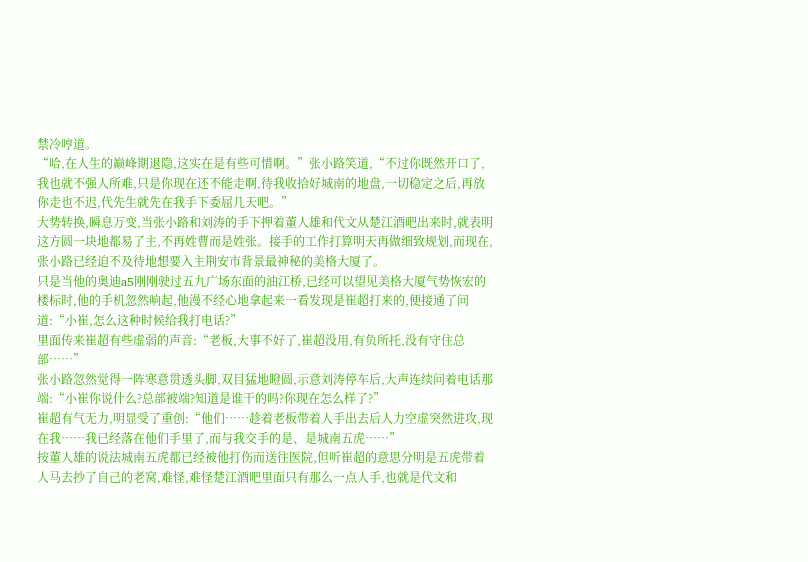禁冷哼道。
“哈,在人生的巅峰期退隐,这实在是有些可惜啊。”张小路笑道,“不过你既然开口了,我也就不强人所难,只是你现在还不能走啊,待我收拾好城南的地盘,一切稳定之后,再放你走也不迟,代先生就先在我手下委屈几天吧。”
大势转换,瞬息万变,当张小路和刘涛的手下押着董人雄和代文从楚江酒吧出来时,就表明这方圆一块地都易了主,不再姓曹而是姓张。接手的工作打算明天再做细致规划,而现在,张小路已经迫不及待地想要入主荆安市背景最神秘的美格大厦了。
只是当他的奥迪a5刚刚驶过五九广场东面的油江桥,已经可以望见美格大厦气势恢宏的楼标时,他的手机忽然响起,他漫不经心地拿起来一看发现是崔超打来的,便接通了问道:“小崔,怎么这种时候给我打电话?”
里面传来崔超有些虚弱的声音:“老板,大事不好了,崔超没用,有负所托,没有守住总部……”
张小路忽然觉得一阵寒意贯透头脚,双目猛地瞪圆,示意刘涛停车后,大声连续问着电话那端:“小崔你说什么?总部被端?知道是谁干的吗?你现在怎么样了?”
崔超有气无力,明显受了重创:“他们……趁着老板带着人手出去后人力空虚突然进攻,现在我……我已经落在他们手里了,而与我交手的是、是城南五虎……”
按董人雄的说法城南五虎都已经被他打伤而送往医院,但听崔超的意思分明是五虎带着人马去抄了自己的老窝,难怪,难怪楚江酒吧里面只有那么一点人手,也就是代文和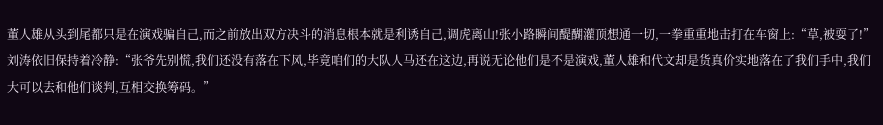董人雄从头到尾都只是在演戏骗自己,而之前放出双方决斗的消息根本就是利诱自己,调虎离山!张小路瞬间醍醐灌顶想通一切,一拳重重地击打在车窗上:“草,被耍了!”
刘涛依旧保持着冷静:“张爷先别慌,我们还没有落在下风,毕竟咱们的大队人马还在这边,再说无论他们是不是演戏,董人雄和代文却是货真价实地落在了我们手中,我们大可以去和他们谈判,互相交换筹码。”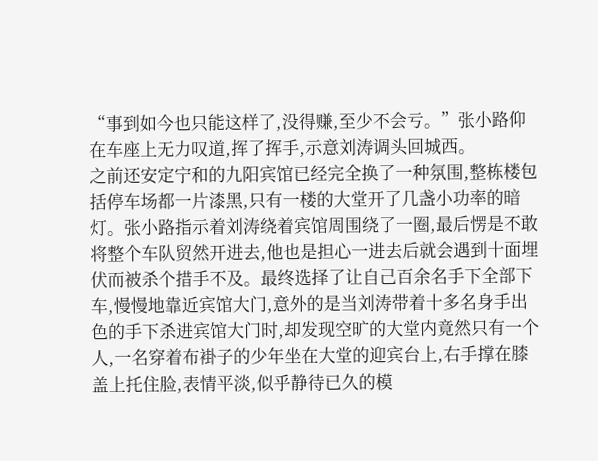“事到如今也只能这样了,没得赚,至少不会亏。”张小路仰在车座上无力叹道,挥了挥手,示意刘涛调头回城西。
之前还安定宁和的九阳宾馆已经完全换了一种氛围,整栋楼包括停车场都一片漆黑,只有一楼的大堂开了几盏小功率的暗灯。张小路指示着刘涛绕着宾馆周围绕了一圈,最后愣是不敢将整个车队贸然开进去,他也是担心一进去后就会遇到十面埋伏而被杀个措手不及。最终选择了让自己百余名手下全部下车,慢慢地靠近宾馆大门,意外的是当刘涛带着十多名身手出色的手下杀进宾馆大门时,却发现空旷的大堂内竟然只有一个人,一名穿着布褂子的少年坐在大堂的迎宾台上,右手撑在膝盖上托住脸,表情平淡,似乎静待已久的模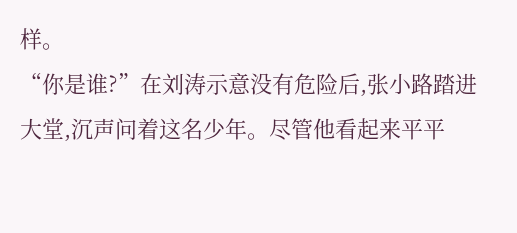样。
“你是谁?”在刘涛示意没有危险后,张小路踏进大堂,沉声问着这名少年。尽管他看起来平平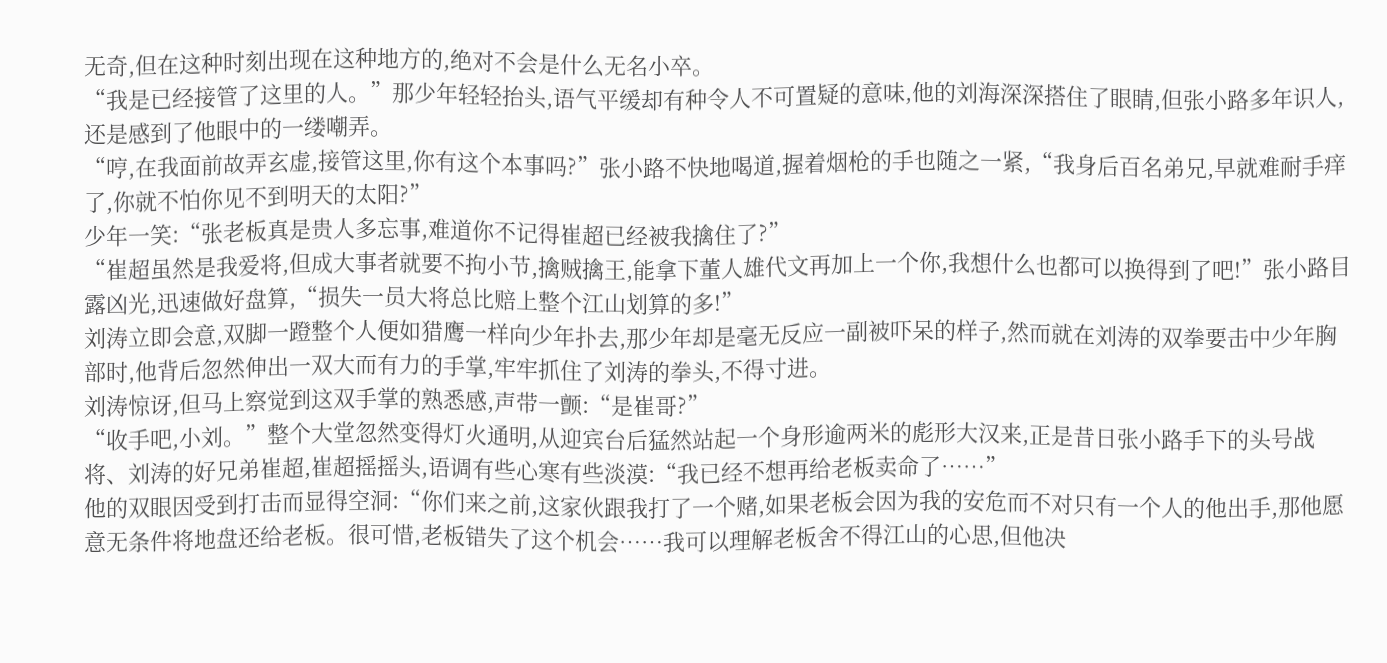无奇,但在这种时刻出现在这种地方的,绝对不会是什么无名小卒。
“我是已经接管了这里的人。”那少年轻轻抬头,语气平缓却有种令人不可置疑的意味,他的刘海深深搭住了眼睛,但张小路多年识人,还是感到了他眼中的一缕嘲弄。
“哼,在我面前故弄玄虚,接管这里,你有这个本事吗?”张小路不快地喝道,握着烟枪的手也随之一紧,“我身后百名弟兄,早就难耐手痒了,你就不怕你见不到明天的太阳?”
少年一笑:“张老板真是贵人多忘事,难道你不记得崔超已经被我擒住了?”
“崔超虽然是我爱将,但成大事者就要不拘小节,擒贼擒王,能拿下董人雄代文再加上一个你,我想什么也都可以换得到了吧!”张小路目露凶光,迅速做好盘算,“损失一员大将总比赔上整个江山划算的多!”
刘涛立即会意,双脚一蹬整个人便如猎鹰一样向少年扑去,那少年却是毫无反应一副被吓呆的样子,然而就在刘涛的双拳要击中少年胸部时,他背后忽然伸出一双大而有力的手掌,牢牢抓住了刘涛的拳头,不得寸进。
刘涛惊讶,但马上察觉到这双手掌的熟悉感,声带一颤:“是崔哥?”
“收手吧,小刘。”整个大堂忽然变得灯火通明,从迎宾台后猛然站起一个身形逾两米的彪形大汉来,正是昔日张小路手下的头号战将、刘涛的好兄弟崔超,崔超摇摇头,语调有些心寒有些淡漠:“我已经不想再给老板卖命了……”
他的双眼因受到打击而显得空洞:“你们来之前,这家伙跟我打了一个赌,如果老板会因为我的安危而不对只有一个人的他出手,那他愿意无条件将地盘还给老板。很可惜,老板错失了这个机会……我可以理解老板舍不得江山的心思,但他决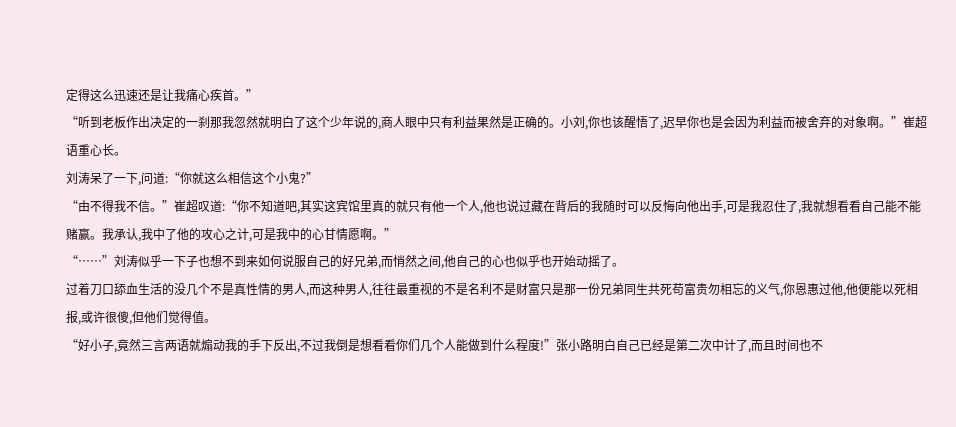定得这么迅速还是让我痛心疾首。”
“听到老板作出决定的一刹那我忽然就明白了这个少年说的,商人眼中只有利益果然是正确的。小刘,你也该醒悟了,迟早你也是会因为利益而被舍弃的对象啊。”崔超语重心长。
刘涛呆了一下,问道:“你就这么相信这个小鬼?”
“由不得我不信。”崔超叹道:“你不知道吧,其实这宾馆里真的就只有他一个人,他也说过藏在背后的我随时可以反悔向他出手,可是我忍住了,我就想看看自己能不能赌赢。我承认,我中了他的攻心之计,可是我中的心甘情愿啊。”
“……”刘涛似乎一下子也想不到来如何说服自己的好兄弟,而悄然之间,他自己的心也似乎也开始动摇了。
过着刀口舔血生活的没几个不是真性情的男人,而这种男人,往往最重视的不是名利不是财富只是那一份兄弟同生共死苟富贵勿相忘的义气,你恩惠过他,他便能以死相报,或许很傻,但他们觉得值。
“好小子,竟然三言两语就煽动我的手下反出,不过我倒是想看看你们几个人能做到什么程度!”张小路明白自己已经是第二次中计了,而且时间也不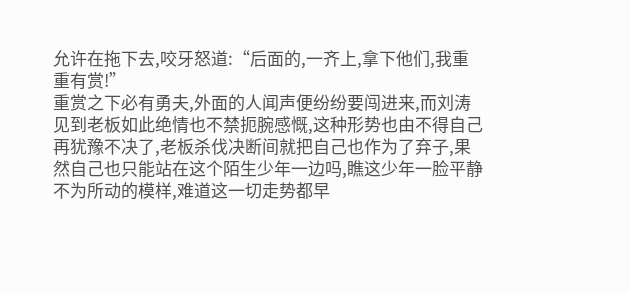允许在拖下去,咬牙怒道:“后面的,一齐上,拿下他们,我重重有赏!”
重赏之下必有勇夫,外面的人闻声便纷纷要闯进来,而刘涛见到老板如此绝情也不禁扼腕感慨,这种形势也由不得自己再犹豫不决了,老板杀伐决断间就把自己也作为了弃子,果然自己也只能站在这个陌生少年一边吗,瞧这少年一脸平静不为所动的模样,难道这一切走势都早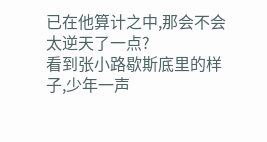已在他算计之中,那会不会太逆天了一点?
看到张小路歇斯底里的样子,少年一声